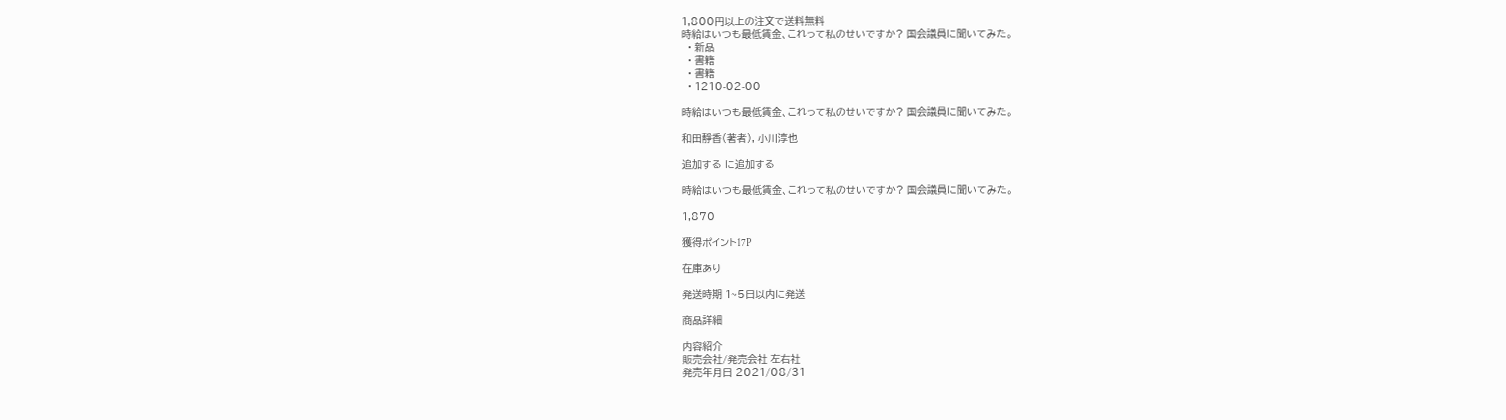1,800円以上の注文で送料無料
時給はいつも最低賃金、これって私のせいですか? 国会議員に聞いてみた。
  • 新品
  • 書籍
  • 書籍
  • 1210-02-00

時給はいつも最低賃金、これって私のせいですか? 国会議員に聞いてみた。

和田靜香(著者), 小川淳也

追加する に追加する

時給はいつも最低賃金、これって私のせいですか? 国会議員に聞いてみた。

1,870

獲得ポイント17P

在庫あり

発送時期 1~5日以内に発送

商品詳細

内容紹介
販売会社/発売会社 左右社
発売年月日 2021/08/31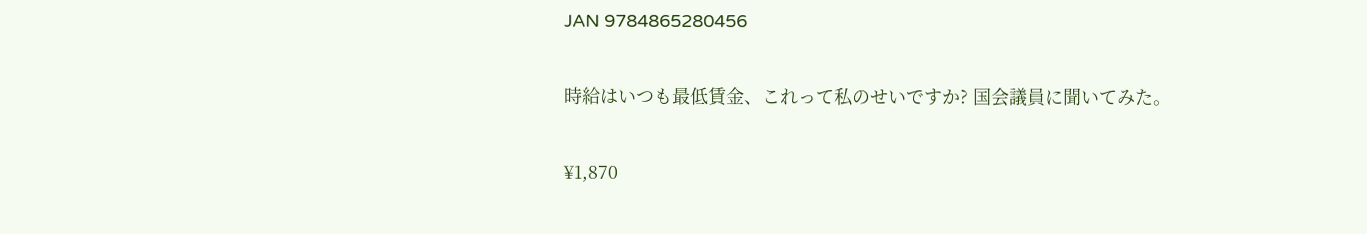JAN 9784865280456

時給はいつも最低賃金、これって私のせいですか? 国会議員に聞いてみた。

¥1,870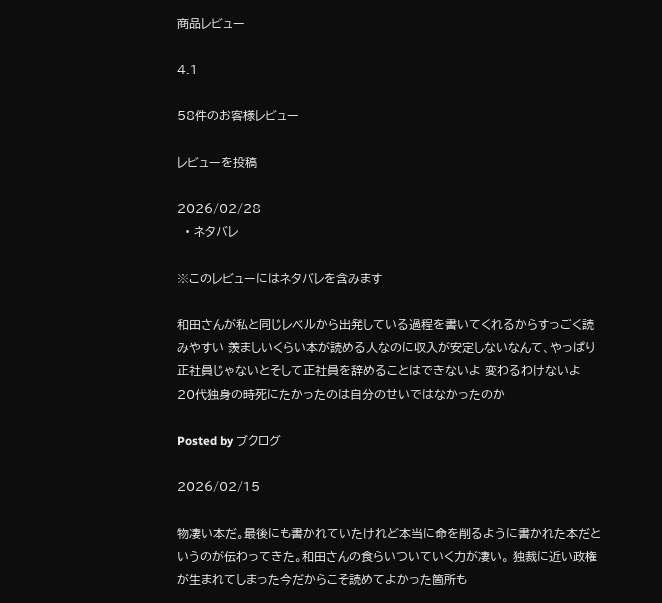商品レビュー

4.1

58件のお客様レビュー

レビューを投稿

2026/02/28
  • ネタバレ

※このレビューにはネタバレを含みます

和田さんが私と同じレベルから出発している過程を書いてくれるからすっごく読みやすい 羨ましいくらい本が読める人なのに収入が安定しないなんて、やっぱり正社員じゃないとそして正社員を辞めることはできないよ 変わるわけないよ 20代独身の時死にたかったのは自分のせいではなかったのか

Posted by ブクログ

2026/02/15

物凄い本だ。最後にも書かれていたけれど本当に命を削るように書かれた本だというのが伝わってきた。和田さんの食らいついていく力が凄い。 独裁に近い政権が生まれてしまった今だからこそ読めてよかった箇所も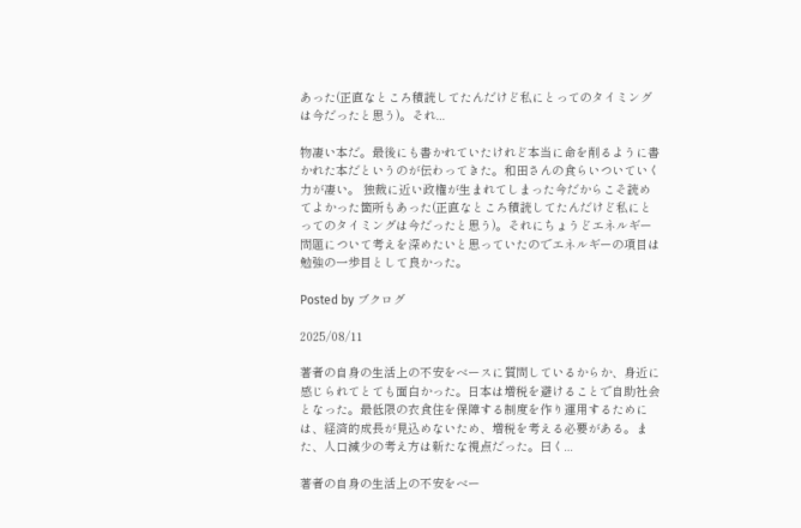あった(正直なところ積読してたんだけど私にとってのタイミングは今だったと思う)。それ...

物凄い本だ。最後にも書かれていたけれど本当に命を削るように書かれた本だというのが伝わってきた。和田さんの食らいついていく力が凄い。 独裁に近い政権が生まれてしまった今だからこそ読めてよかった箇所もあった(正直なところ積読してたんだけど私にとってのタイミングは今だったと思う)。それにちょうどエネルギー問題について考えを深めたいと思っていたのでエネルギーの項目は勉強の一歩目として良かった。

Posted by ブクログ

2025/08/11

著者の自身の生活上の不安をベースに質問しているからか、身近に感じられてとても面白かった。日本は増税を避けることで自助社会となった。最低限の衣食住を保障する制度を作り運用するためには、経済的成長が見込めないため、増税を考える必要がある。また、人口減少の考え方は新たな視点だった。曰く...

著者の自身の生活上の不安をベー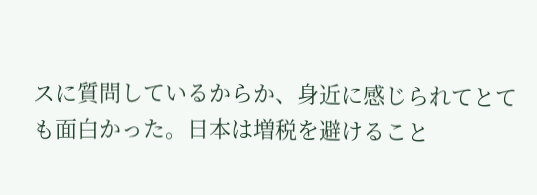スに質問しているからか、身近に感じられてとても面白かった。日本は増税を避けること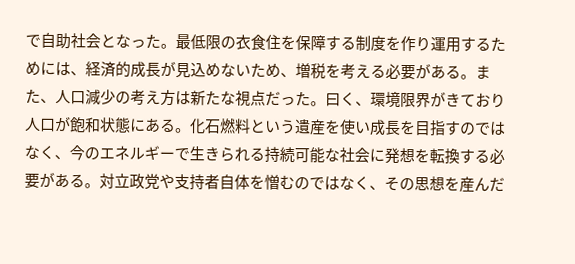で自助社会となった。最低限の衣食住を保障する制度を作り運用するためには、経済的成長が見込めないため、増税を考える必要がある。また、人口減少の考え方は新たな視点だった。曰く、環境限界がきており人口が飽和状態にある。化石燃料という遺産を使い成長を目指すのではなく、今のエネルギーで生きられる持続可能な社会に発想を転換する必要がある。対立政党や支持者自体を憎むのではなく、その思想を産んだ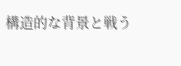構造的な背景と戦う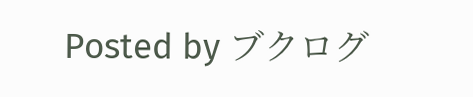Posted by ブクログ